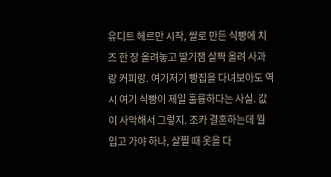유디트 헤르만 시작, 쌀로 만든 식빵에 치즈 한 장 올려놓고 딸기잼 살짝 올려 사과랑 커피랑. 여기저기 빵집을 다녀보아도 역시 여기 식빵이 제일 훌륭하다는 사실. 값이 사악해서 그렇지. 조카 결혼하는데 뭘 입고 가야 하나, 살찔 때 옷을 다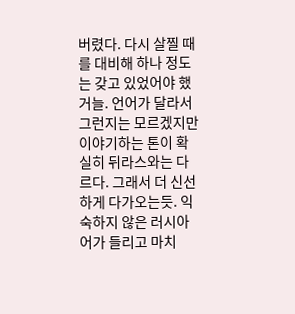버렸다. 다시 살찔 때를 대비해 하나 정도는 갖고 있었어야 했거늘. 언어가 달라서 그런지는 모르겠지만 이야기하는 톤이 확실히 뒤라스와는 다르다. 그래서 더 신선하게 다가오는듯. 익숙하지 않은 러시아어가 들리고 마치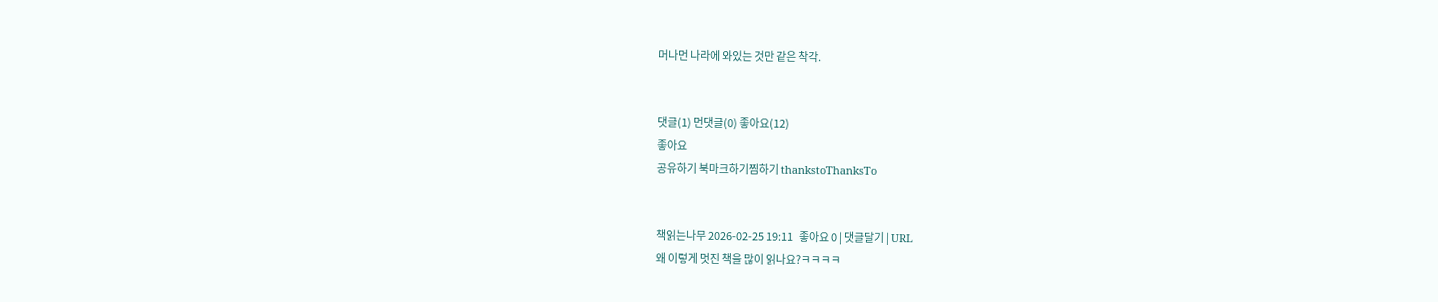머나먼 나라에 와있는 것만 같은 착각.


댓글(1) 먼댓글(0) 좋아요(12)
좋아요
공유하기 북마크하기찜하기 thankstoThanksTo


책읽는나무 2026-02-25 19:11   좋아요 0 | 댓글달기 | URL
왜 이렇게 멋진 책을 많이 읽나요?ㅋㅋㅋㅋ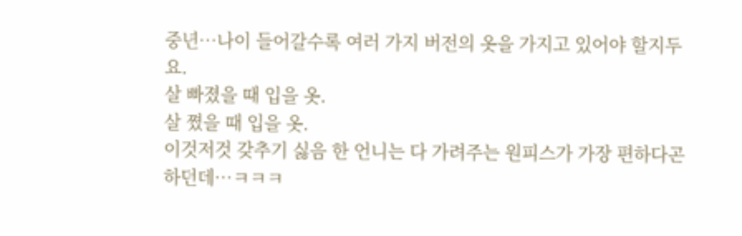중년…나이 들어갈수록 여러 가지 버전의 옷을 가지고 있어야 할지두요.
살 빠졌을 때 입을 옷.
살 쪘을 때 입을 옷.
이것저것 갖추기 싫음 한 언니는 다 가려주는 원피스가 가장 편하다곤 하던데…ㅋㅋㅋ